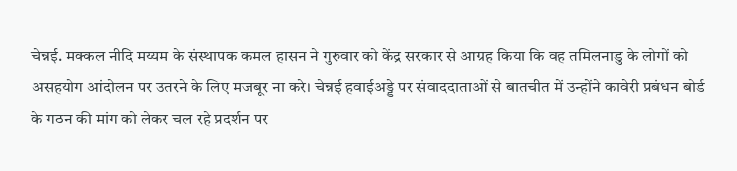चेन्नई. मक्कल नीदि मय्यम के संस्थापक कमल हासन ने गुरुवार को केंद्र सरकार से आग्रह किया कि वह तमिलनाडु के लोगों को असहयोग आंदोलन पर उतरने के लिए मजबूर ना करे। चेन्नई हवाईअड्डे पर संवाददाताओं से बातचीत में उन्होंने कावेरी प्रबंधन बोर्ड के गठन की मांग को लेकर चल रहे प्रदर्शन पर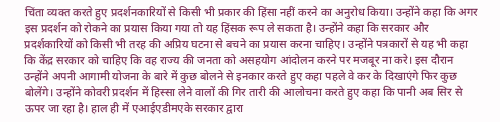चिंता व्यक्त करते हुए प्रदर्शनकारियों से किसी भी प्रकार की हिंसा नहीं करने का अनुरोध किया। उन्होंने कहा कि अगर इस प्रदर्शन को रोकने का प्रयास किया गया तो यह हिंसक रूप ले सकता है। उन्होंने कहा कि सरकार और प्रदर्शकारियों को किसी भी तरह की अप्रिय घटना से बचने का प्रयास करना चाहिए। उन्होंने पत्रकारों से यह भी कहा कि केंद्र सरकार को चाहिए कि वह राज्य की जनता को असहयोग आंदोलन करने पर मजबूर ना करे। इस दौरान उन्होंने अपनी आगामी योजना के बारे में कुछ बोलने से इनकार करते हुए कहा पहले वे कर के दिखाएंगे फिर कुछ बोलेंगे। उन्होंने कोवरी प्रदर्शन में हिस्सा लेने वालों की गिर तारी की आलोचना करते हुए कहा कि पानी अब सिर से ऊपर जा रहा है। हाल ही में एआईएडीमएके सरकार द्वारा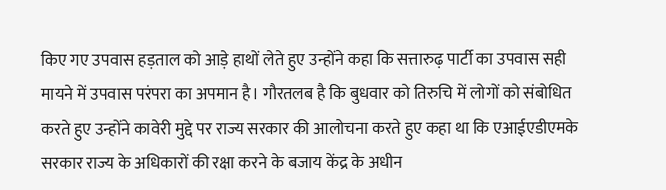किए गए उपवास हड़ताल को आड़े हाथों लेते हुए उन्होंने कहा कि सत्तारुढ़ पार्टी का उपवास सही मायने में उपवास परंपरा का अपमान है। गौरतलब है कि बुधवार को तिरुचि में लोगों को संबोधित करते हुए उन्होंने कावेरी मुद्दे पर राज्य सरकार की आलोचना करते हुए कहा था कि एआईएडीएमके सरकार राज्य के अधिकारों की रक्षा करने के बजाय केंद्र के अधीन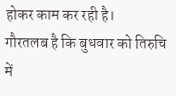होकर काम कर रही है।
गौरतलब है कि बुधवार को तिरुचि में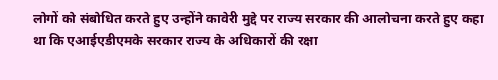लोगों को संबोधित करते हुए उन्होंने कावेरी मुद्दे पर राज्य सरकार की आलोचना करते हुए कहा था कि एआईएडीएमके सरकार राज्य के अधिकारों की रक्षा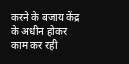करने के बजाय केंद्र के अधीन होकर काम कर रही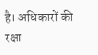है। अधिकारों की रक्षा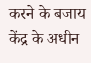करने के बजाय केंद्र के अधीन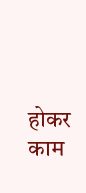होकर काम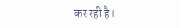कर रही है।